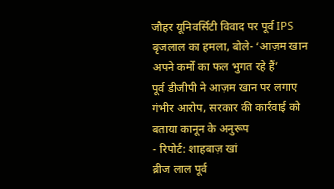जौहर यूनिवर्सिटी विवाद पर पूर्व IPS बृजलाल का हमला, बोले- ‘आज़म खान अपने कर्मों का फल भुगत रहे हैं’
पूर्व डीजीपी ने आज़म खान पर लगाए गंभीर आरोप, सरकार की कार्रवाई को बताया कानून के अनुरूप
- रिपोर्ट: शाहबाज़ खां
ब्रीज लाल पूर्व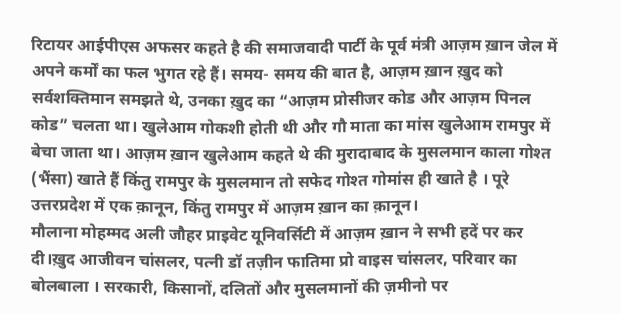रिटायर आईपीएस अफसर कहते है की समाजवादी पार्टी के पूर्व मंत्री आज़म ख़ान जेल में अपने कर्मों का फल भुगत रहे हैं। समय- समय की बात है, आज़म ख़ान ख़ुद को सर्वशक्तिमान समझते थे, उनका ख़ुद का “आज़म प्रोसीजर कोड और आज़म पिनल कोड” चलता था। खुलेआम गोकशी होती थी और गौ माता का मांस खुलेआम रामपुर में बेचा जाता था। आज़म ख़ान खुलेआम कहते थे की मुरादाबाद के मुसलमान काला गोश्त (भैंसा) खाते हैं किंतु रामपुर के मुसलमान तो सफेद गोश्त गोमांस ही खाते है । पूरे उत्तरप्रदेश में एक क़ानून, किंतु रामपुर में आज़म ख़ान का क़ानून।
मौलाना मोहम्मद अली जौहर प्राइवेट यूनिवर्सिटी में आज़म ख़ान ने सभी हदें पर कर दी।ख़ुद आजीवन चांसलर, पत्नी डॉ तज़ीन फातिमा प्रो वाइस चांसलर, परिवार का बोलबाला । सरकारी, किसानों, दलितों और मुसलमानों की ज़मीनो पर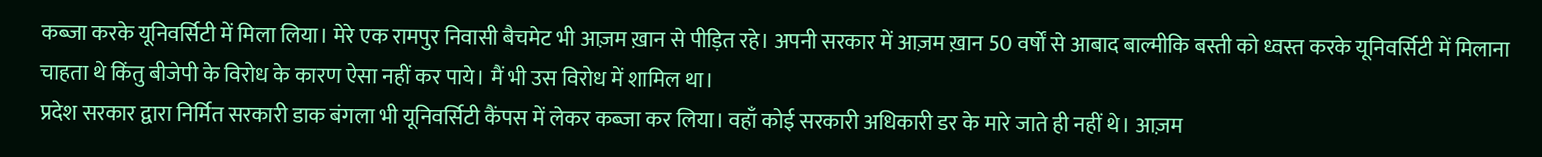कब्जा करके यूनिवर्सिटी में मिला लिया। मेरे एक रामपुर निवासी बैचमेट भी आज़म ख़ान से पीड़ित रहे। अपनी सरकार में आज़म ख़ान 50 वर्षों से आबाद बाल्मीकि बस्ती को ध्वस्त करके यूनिवर्सिटी में मिलाना चाहता थे किंतु बीजेपी के विरोध के कारण ऐसा नहीं कर पाये। मैं भी उस विरोध में शामिल था।
प्रदेश सरकार द्वारा निर्मित सरकारी डाक बंगला भी यूनिवर्सिटी कैंपस में लेकर कब्जा कर लिया। वहाँ कोई सरकारी अधिकारी डर के मारे जाते ही नहीं थे। आज़म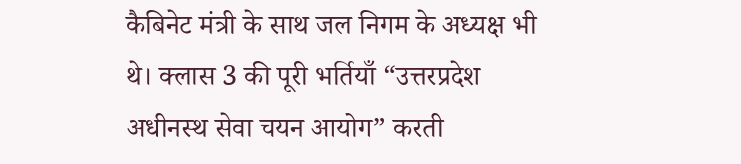कैबिनेट मंत्री के साथ जल निगम के अध्यक्ष भी थे। क्लास 3 की पूरी भर्तियाँ “उत्तरप्रदेश अधीनस्थ सेवा चयन आयोग” करती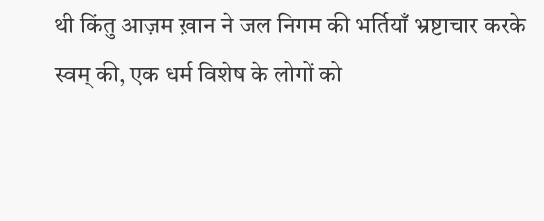थी किंतु आज़म ख़ान ने जल निगम की भर्तियाँ भ्रष्टाचार करके स्वम् की, एक धर्म विशेष के लोगों को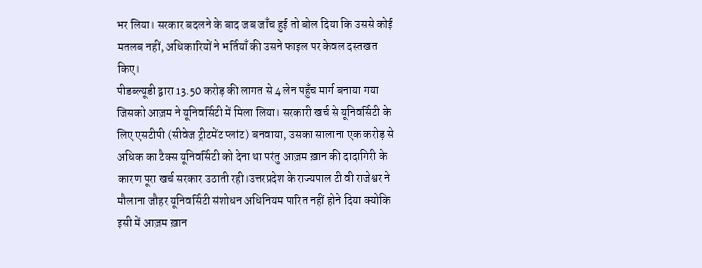भर लिया। सरकार बदलने के बाद जब जाँच हुई तो बोल दिया कि उससे कोई मतलब नहीं, अधिकारियों ने भर्तियाँ की उसने फाइल पर केवल दस्तखत किए।
पीडब्ल्यूडी द्वारा 13.50 करोड़ की लागत से 4 लेन पहुँच मार्ग बनाया गया जिसको आज़म ने यूनिवर्सिटी में मिला लिया। सरकारी खर्च से यूनिवर्सिटी के लिए एसटीपी (सीवेज ट्रीटमेंट प्लांट) बनवाया, उसका सालाना एक करोड़ से अधिक का टैक्स यूनिवर्सिटी को देना था परंतु आज़म ख़ान की दादागिरी के कारण पूरा खर्च सरकार उठाती रही।उत्तरप्रदेश के राज्यपाल टी वी राजेश्वर ने मौलाना जौहर यूनिवर्सिटी संशोधन अधिनियम पारित नहीं होने दिया क्योकि इसी में आज़म ख़ान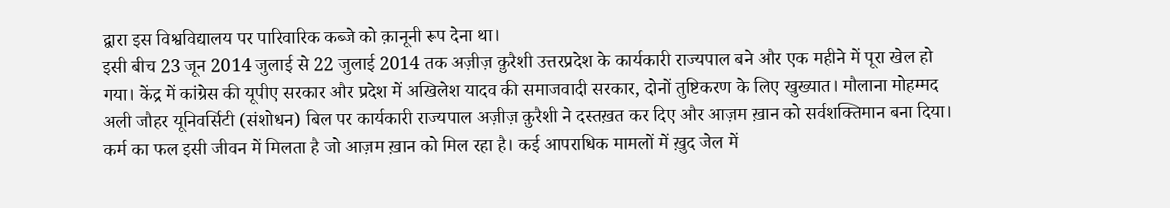द्वारा इस विश्वविद्यालय पर पारिवारिक कब्जे को क़ानूनी रूप देना था।
इसी बीच 23 जून 2014 जुलाई से 22 जुलाई 2014 तक अज़ीज़ क़ुरैशी उत्तरप्रदेश के कार्यकारी राज्यपाल बने और एक महीने में पूरा खेल हो गया। केंद्र में कांग्रेस की यूपीए सरकार और प्रदेश में अखिलेश यादव की समाजवादी सरकार, दोनों तुष्टिकरण के लिए खुख्यात। मौलाना मोहम्मद अली जौहर यूनिवर्सिटी (संशोधन) बिल पर कार्यकारी राज्यपाल अज़ीज़ क़ुरैशी ने दस्तख़त कर दिए और आज़म ख़ान को सर्वशक्तिमान बना दिया।
कर्म का फल इसी जीवन में मिलता है जो आज़म ख़ान को मिल रहा है। कई आपराधिक मामलों में ख़ुद जेल में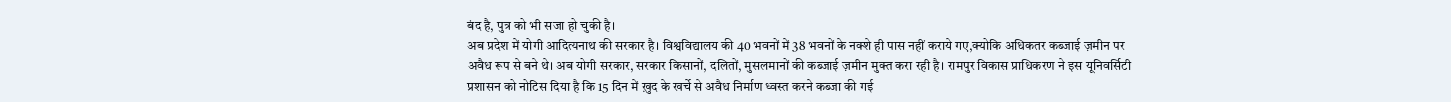बंद है, पुत्र को भी सजा हो चुकी है।
अब प्रदेश में योगी आदित्यनाथ की सरकार है। विश्वविद्यालय की 40 भवनों में 38 भवनों के नक्शे ही पास नहीं कराये गए,क्योकि अधिकतर कब्जाई ज़मीन पर अवैध रूप से बने थे। अब योगी सरकार, सरकार किसानों, दलितों, मुसलमानों की कब्जाई ज़मीन मुक्त करा रही है। रामपुर विकास प्राधिकरण ने इस यूनिवर्सिटी प्रशासन को नोटिस दिया है कि 15 दिन में ख़ुद के खर्चे से अवैध निर्माण ध्वस्त करने कब्जा की गई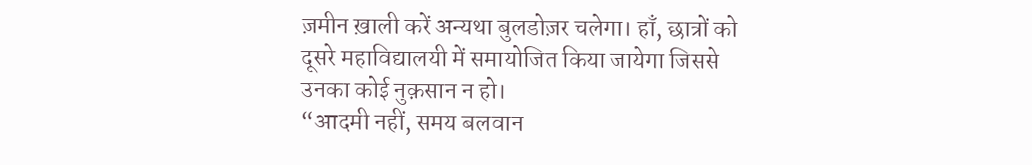ज़मीन ख़ाली करें अन्यथा बुलडोज़र चलेगा। हाँ, छात्रों को दूसरे महाविद्यालयी में समायोजित किया जायेगा जिससे उनका कोई नुक़सान न हो।
“आदमी नहीं, समय बलवान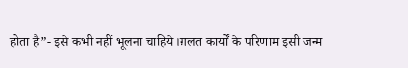होता है”- इसे कभी नहीं भूलना चाहिये।ग़लत कार्यों के परिणाम इसी जन्म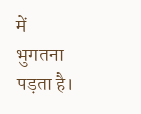में भुगतना पड़ता है।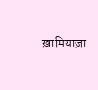ख़ामियाज़ा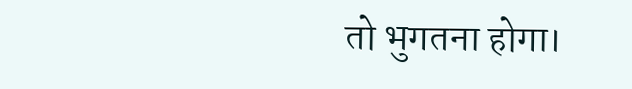तो भुगतना होगा।